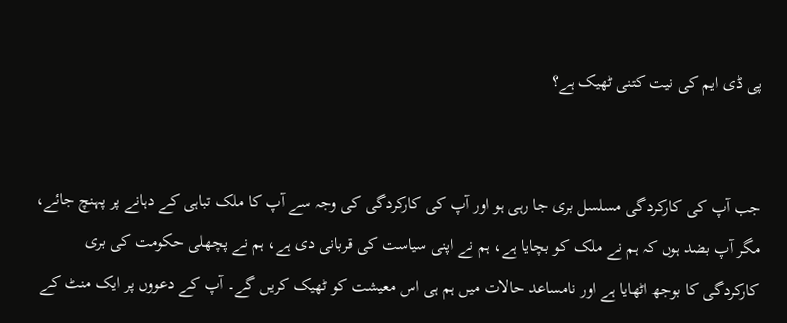پی ڈی ایم کی نیت کتنی ٹھیک ہے؟


جب آپ کی کارکردگی مسلسل بری جا رہی ہو اور آپ کی کارکردگی کی وجہ سے آپ کا ملک تباہی کے دہانے پر پہنچ جائے، مگر آپ بضد ہوں کہ ہم نے ملک کو بچایا ہے، ہم نے اپنی سیاست کی قربانی دی ہے، ہم نے پچھلی حکومت کی بری کارکردگی کا بوجھ اٹھایا ہے اور نامساعد حالات میں ہم ہی اس معیشت کو ٹھیک کریں گے۔ آپ کے دعووں پر ایک منٹ کے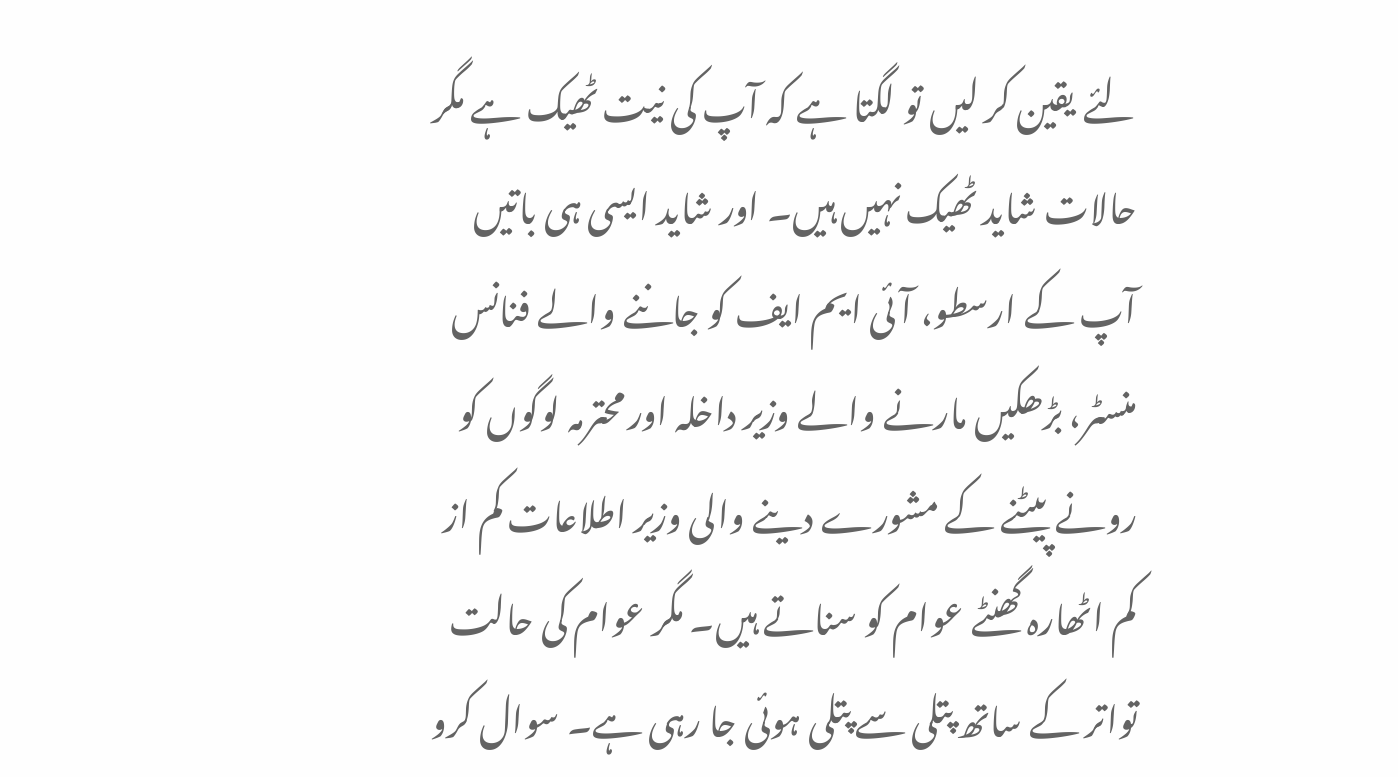لئے یقین کر لیں تو لگتا ہے کہ آپ کی نیت ٹھیک ہے مگر حالات شاید ٹھیک نہیں ہیں۔ اور شاید ایسی ہی باتیں آپ کے ارسطو، آئی ایم ایف کو جاننے والے فنانس منسٹر، بڑھکیں مارنے والے وزیر داخلہ اور محترمہ لوگوں کو رونے پیٹنے کے مشورے دینے والی وزیر اطلاعات کم از کم اٹھارہ گھنٹے عوام کو سناتے ہیں۔ مگر عوام کی حالت تواتر کے ساتھ پتلی سے پتلی ہوئی جا رہی ہے۔ سوال کرو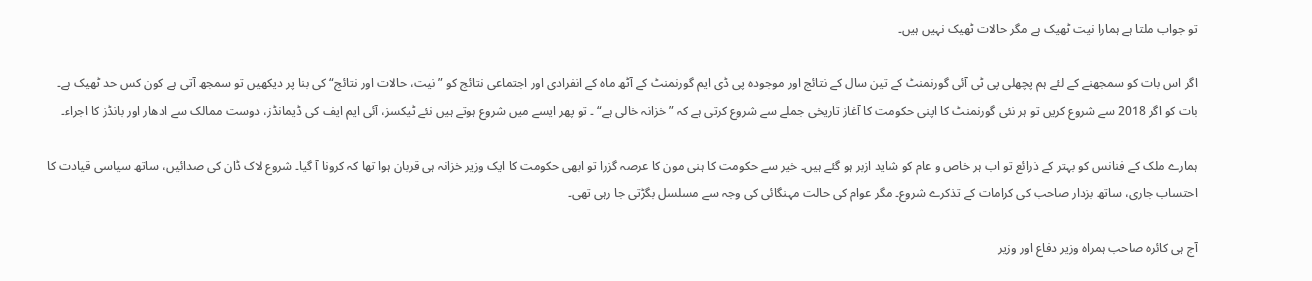تو جواب ملتا ہے ہمارا نیت ٹھیک ہے مگر حالات ٹھیک نہیں ہیں۔

اگر اس بات کو سمجھنے کے لئے ہم پچھلی پی ٹی آئی گورنمنٹ کے تین سال کے نتائج اور موجودہ پی ڈی ایم گورنمنٹ کے آٹھ ماہ کے انفرادی اور اجتماعی نتائج کو ”نیت، حالات اور نتائج“ کی بنا پر دیکھیں تو سمجھ آتی ہے کون کس حد ٹھیک ہے۔ بات کو اگر 2018 سے شروع کریں تو ہر نئی گورنمنٹ کا اپنی حکومت کا آغاز تاریخی جملے سے شروع کرتی ہے کہ ”خزانہ خالی ہے“ ۔ تو پھر ایسے میں شروع ہوتے ہیں نئے ٹیکسز، آئی ایم ایف کی ڈیمانڈز، دوست ممالک سے ادھار اور بانڈز کا اجراء۔

ہمارے ملک کے فنانس کو بہتر کے ذرائع تو اب ہر خاص و عام کو شاید ازبر ہو گئے ہیں۔ خیر سے حکومت کا ہنی مون کا عرصہ گزرا تو ابھی حکومت کا ایک وزیر خزانہ ہی قربان ہوا تھا کہ کرونا آ گیا۔ شروع لاک ڈان کی صدائیں، ساتھ سیاسی قیادت کا احتساب جاری، ساتھ بزدار صاحب کی کرامات کے تذکرے شروع۔ مگر عوام کی حالت مہنگائی کی وجہ سے مسلسل بگڑتی جا رہی تھی۔

آج ہی کائرہ صاحب ہمراہ وزیر دفاع اور وزیر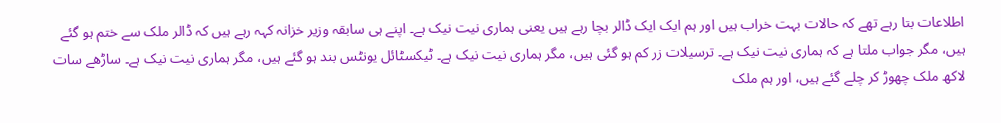اطلاعات بتا رہے تھے کہ حالات بہت خراب ہیں اور ہم ایک ایک ڈالر بچا رہے ہیں یعنی ہماری نیت نیک ہے۔ اپنے ہی سابقہ وزیر خزانہ کہہ رہے ہیں کہ ڈالر ملک سے ختم ہو گئے ہیں، مگر جواب ملتا ہے کہ ہماری نیت نیک ہے۔ ترسیلات زر کم ہو گئی ہیں، مگر ہماری نیت نیک ہے۔ ٹیکسٹائل یونٹس بند ہو گئے ہیں، مگر ہماری نیت نیک ہے۔ ساڑھے سات لاکھ ملک چھوڑ کر چلے گئے ہیں، اور ہم ملک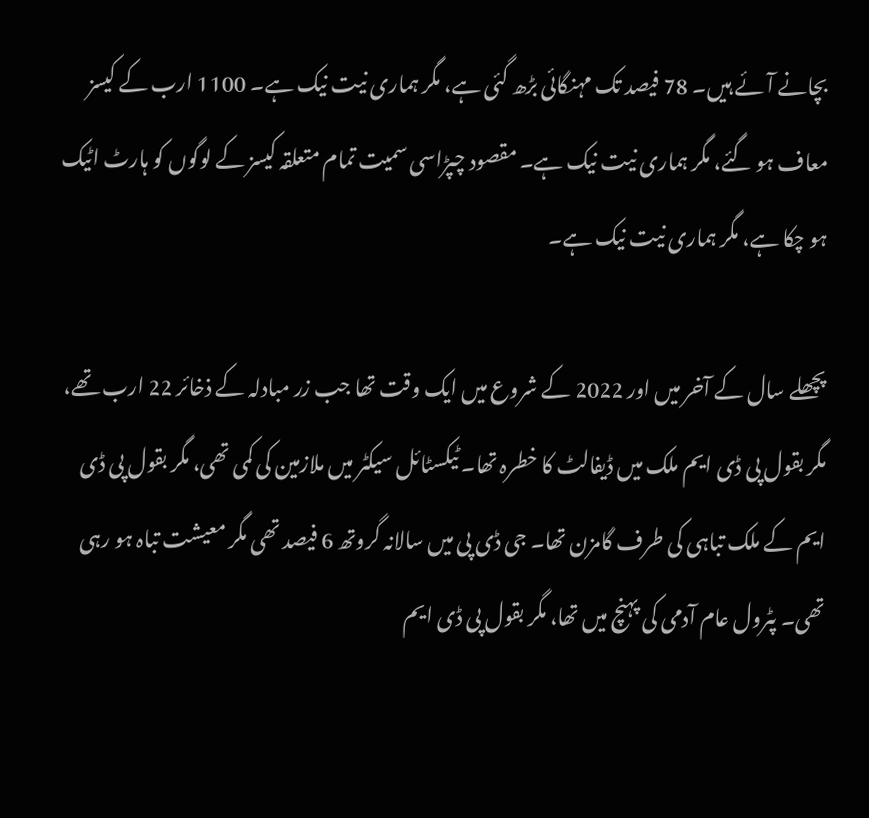بچانے آئے ہیں۔ 78 فیصد تک مہنگائی بڑھ گئی ہے، مگر ہماری نیت نیک ہے۔ 1100 ارب کے کیسز معاف ہو گئے، مگر ہماری نیت نیک ہے۔ مقصود چپڑاسی سمیت تمام متعلقہ کیسز کے لوگوں کو ہارٹ اٹیک ہو چکا ہے، مگر ہماری نیت نیک ہے۔

پچھلے سال کے آخر میں اور 2022 کے شروع میں ایک وقت تھا جب زر مبادلہ کے ذخائر 22 ارب تھے، مگر بقول پی ڈی ایم ملک میں ڈیفالٹ کا خطرہ تھا۔ ٹیکسٹائل سیکٹر میں ملازمین کی کمی تھی، مگر بقول پی ڈی ایم کے ملک تباہی کی طرف گامزن تھا۔ جی ڈی پی میں سالانہ گروتھ 6 فیصد تھی مگر معیشت تباہ ہو رہی تھی۔ پٹرول عام آدمی کی پہنچ میں تھا، مگر بقول پی ڈی ایم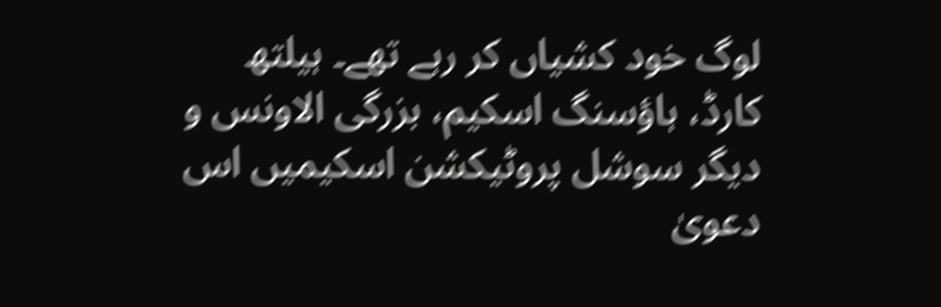لوگ خود کشیاں کر رہے تھے۔ ہیلتھ کارڈ، ہاؤسنگ اسکیم، بزرگی الاونس و دیگر سوشل پروٹیکشن اسکیمیں اس دعویٰ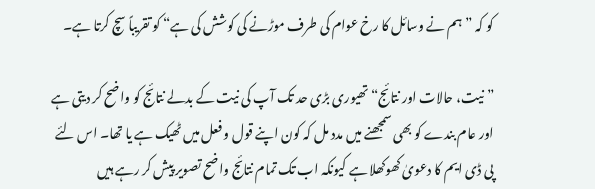کو کہ ”ہم نے وسائل کا رخ عوام کی طرف موڑنے کی کوشش کی ہے“ کو تقریباً سچ کرتا ہے۔

”نیت، حالات اور نتائج“ تھیوری بڑی حد تک آپ کی نیت کے بدلے نتائج کو واضح کر دیتی ہے اور عام بندے کو بھی سمجھنے میں مدد مل کہ کون اپنے قول و فعل میں ٹھیک ہے یا تھا۔ اس لئے پی ڈی ایم کا دعویٰ کھوکھلا ہے کیونکہ اب تک تمام نتائج واضح تصویر پیش کر رہے ہیں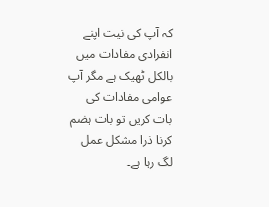کہ آپ کی نیت اپنے انفرادی مفادات میں بالکل ٹھیک ہے مگر آپ عوامی مفادات کی بات کریں تو بات ہضم کرنا ذرا مشکل عمل لگ رہا ہے۔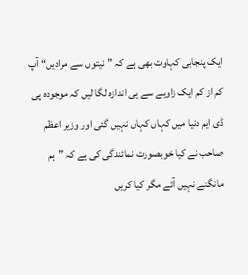ایک پنجابی کہاوت بھی ہے کہ ”نیتوں سے مرادیں“ آپ کم از کم ایک زاویے سے ہی اندازہ لگا لیں کہ موجودہ پی ڈی ایم دنیا میں کہاں کہاں نہیں گئی اور وزیر اعظم صاحب نے کیا خوبصورت نمائندگی کی ہے کہ ”ہم مانگنے نہیں آئے مگر کیا کریں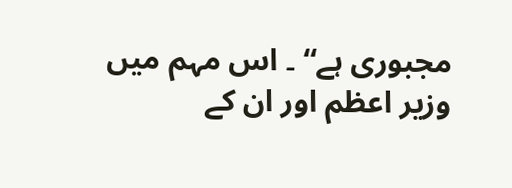مجبوری ہے“ ۔ اس مہم میں وزیر اعظم اور ان کے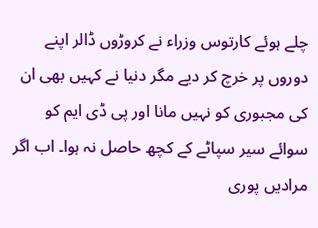چلے ہوئے کارتوس وزراء نے کروڑوں ڈالر اپنے دوروں پر خرچ کر دیے مگر دنیا نے کہیں بھی ان کی مجبوری کو نہیں مانا اور پی ڈی ایم کو سوائے سیر سپاٹے کے کچھ حاصل نہ ہوا۔ اب اگر مرادیں پوری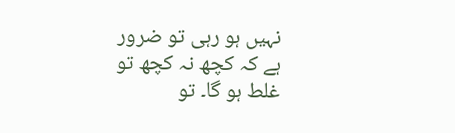نہیں ہو رہی تو ضرور ہے کہ کچھ نہ کچھ تو غلط ہو گا۔ تو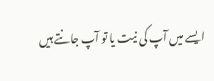ایسے میں آپ کی نیت یا تو آپ جانتے ہیں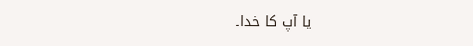یا آپ کا خدا۔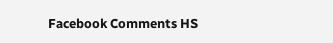Facebook Comments HS